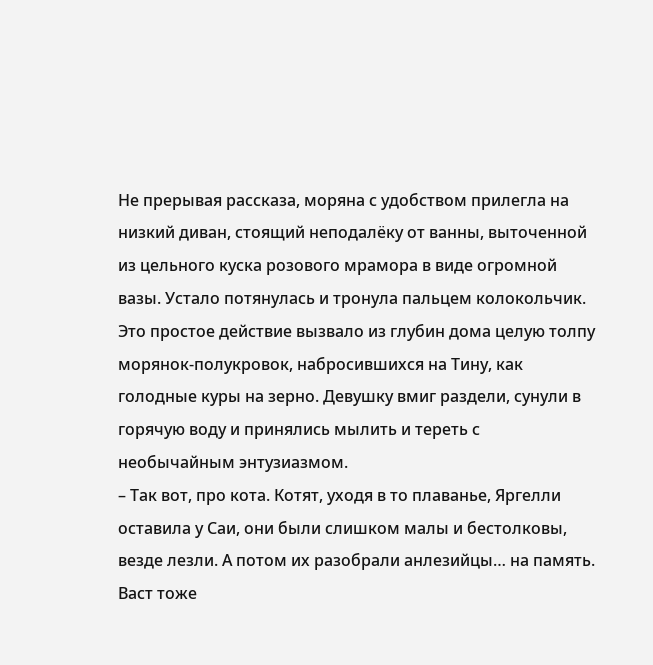Не прерывая рассказа, моряна с удобством прилегла на низкий диван, стоящий неподалёку от ванны, выточенной из цельного куска розового мрамора в виде огромной вазы. Устало потянулась и тронула пальцем колокольчик.
Это простое действие вызвало из глубин дома целую толпу морянок-полукровок, набросившихся на Тину, как голодные куры на зерно. Девушку вмиг раздели, сунули в горячую воду и принялись мылить и тереть с необычайным энтузиазмом.
– Так вот, про кота. Котят, уходя в то плаванье, Яргелли оставила у Саи, они были слишком малы и бестолковы, везде лезли. А потом их разобрали анлезийцы… на память. Васт тоже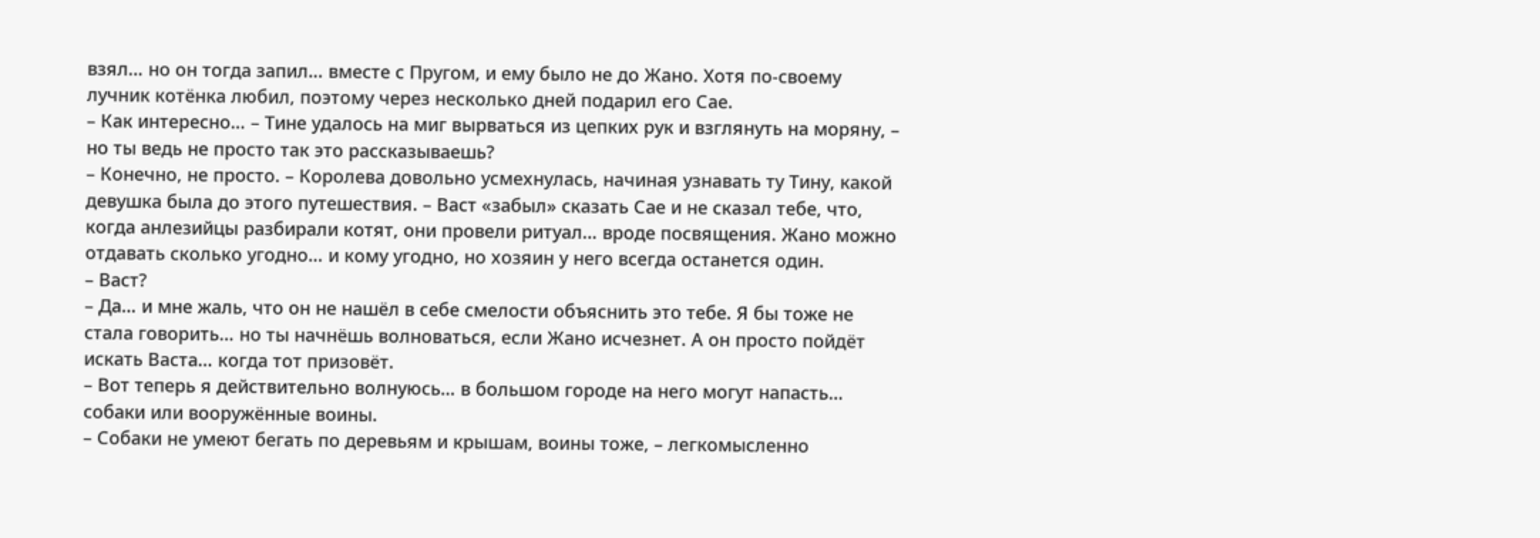взял… но он тогда запил… вместе с Пругом, и ему было не до Жано. Хотя по-своему лучник котёнка любил, поэтому через несколько дней подарил его Сае.
– Как интересно… – Тине удалось на миг вырваться из цепких рук и взглянуть на моряну, – но ты ведь не просто так это рассказываешь?
– Конечно, не просто. – Королева довольно усмехнулась, начиная узнавать ту Тину, какой девушка была до этого путешествия. – Васт «забыл» сказать Сае и не сказал тебе, что, когда анлезийцы разбирали котят, они провели ритуал… вроде посвящения. Жано можно отдавать сколько угодно… и кому угодно, но хозяин у него всегда останется один.
– Васт?
– Да… и мне жаль, что он не нашёл в себе смелости объяснить это тебе. Я бы тоже не стала говорить… но ты начнёшь волноваться, если Жано исчезнет. А он просто пойдёт искать Васта… когда тот призовёт.
– Вот теперь я действительно волнуюсь… в большом городе на него могут напасть… собаки или вооружённые воины.
– Собаки не умеют бегать по деревьям и крышам, воины тоже, – легкомысленно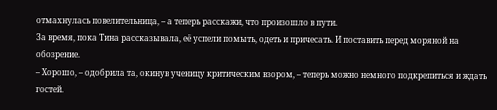отмахнулась повелительница, – а теперь расскажи, что произошло в пути.
За время, пока Тина рассказывала, её успели помыть, одеть и причесать. И поставить перед моряной на обозрение.
– Хорошо, – одобрила та, окинув ученицу критическим взором, – теперь можно немного подкрепиться и ждать гостей.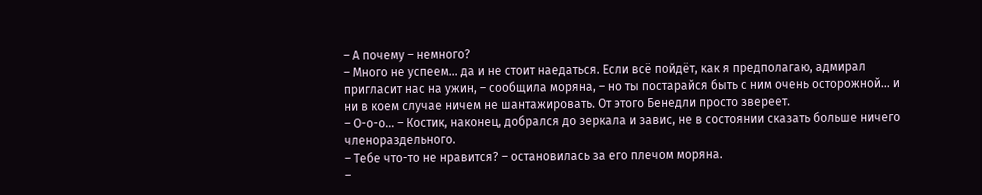– А почему – немного?
– Много не успеем… да и не стоит наедаться. Если всё пойдёт, как я предполагаю, адмирал пригласит нас на ужин, – сообщила моряна, – но ты постарайся быть с ним очень осторожной… и ни в коем случае ничем не шантажировать. От этого Бенедли просто звереет.
– О-о-о… – Костик, наконец, добрался до зеркала и завис, не в состоянии сказать больше ничего членораздельного.
– Тебе что-то не нравится? – остановилась за его плечом моряна.
–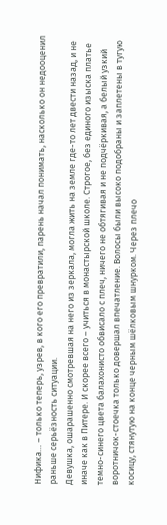Нифика… – только теперь, узрев, в кого его превратили, парень начал понимать, насколько он недооценил раньше серьёзность ситуации.
Девушка, ошарашенно смотревшая на него из зеркала, могла жить на земле где-то лет двести назад, и не иначе как в Питере. И скорее всего – учиться в монастырской школе. Строгое, без единого изыска платье темно-синего цвета балахонисто обвисало с плеч, ничего не обтягивая и не подчёркивая, а белый узкий воротничок-стоечка только довершал впечатление. Волосы были высоко подобраны и заплетены в тугую косицу, стянутую на конце черным шёлковым шнурком. Через плечо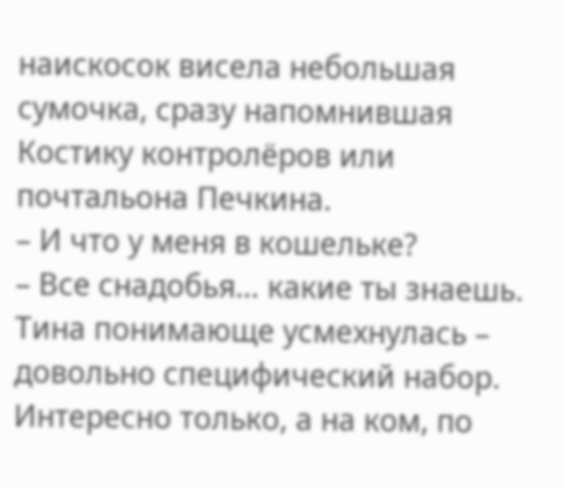наискосок висела небольшая сумочка, сразу напомнившая Костику контролёров или почтальона Печкина.
– И что у меня в кошельке?
– Все снадобья… какие ты знаешь.
Тина понимающе усмехнулась – довольно специфический набор. Интересно только, а на ком, по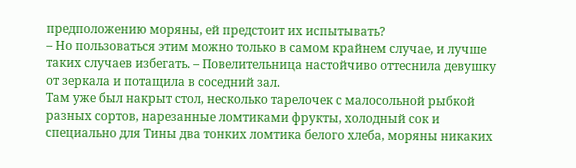предположению моряны, ей предстоит их испытывать?
– Но пользоваться этим можно только в самом крайнем случае, и лучше таких случаев избегать. – Повелительница настойчиво оттеснила девушку от зеркала и потащила в соседний зал.
Там уже был накрыт стол, несколько тарелочек с малосольной рыбкой разных сортов, нарезанные ломтиками фрукты, холодный сок и специально для Тины два тонких ломтика белого хлеба, моряны никаких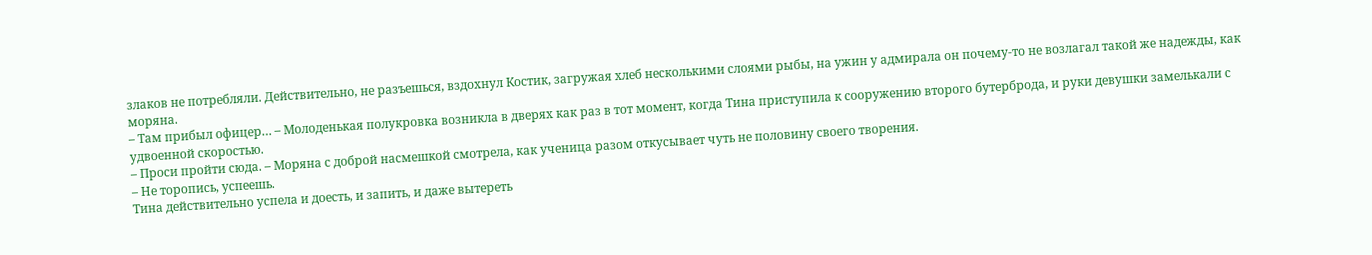злаков не потребляли. Действительно, не разъешься, вздохнул Костик, загружая хлеб несколькими слоями рыбы, на ужин у адмирала он почему-то не возлагал такой же надежды, как моряна.
– Там прибыл офицер… – Молоденькая полукровка возникла в дверях как раз в тот момент, когда Тина приступила к сооружению второго бутерброда, и руки девушки замелькали с удвоенной скоростью.
– Проси пройти сюда. – Моряна с доброй насмешкой смотрела, как ученица разом откусывает чуть не половину своего творения.
– Не торопись, успеешь.
Тина действительно успела и доесть, и запить, и даже вытереть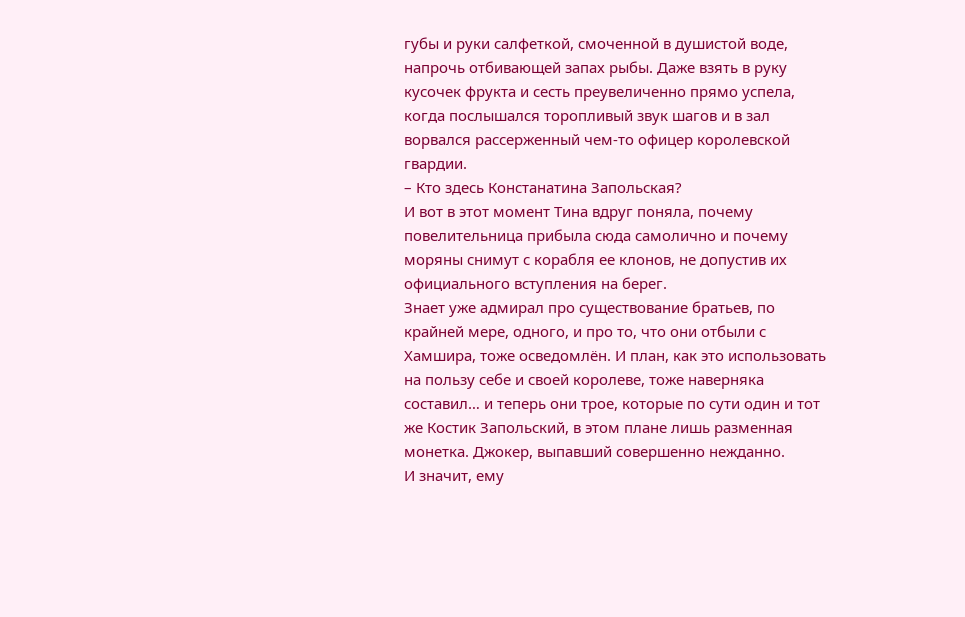губы и руки салфеткой, смоченной в душистой воде, напрочь отбивающей запах рыбы. Даже взять в руку кусочек фрукта и сесть преувеличенно прямо успела, когда послышался торопливый звук шагов и в зал ворвался рассерженный чем-то офицер королевской гвардии.
– Кто здесь Констанатина Запольская?
И вот в этот момент Тина вдруг поняла, почему повелительница прибыла сюда самолично и почему моряны снимут с корабля ее клонов, не допустив их официального вступления на берег.
Знает уже адмирал про существование братьев, по крайней мере, одного, и про то, что они отбыли с Хамшира, тоже осведомлён. И план, как это использовать на пользу себе и своей королеве, тоже наверняка составил… и теперь они трое, которые по сути один и тот же Костик Запольский, в этом плане лишь разменная монетка. Джокер, выпавший совершенно нежданно.
И значит, ему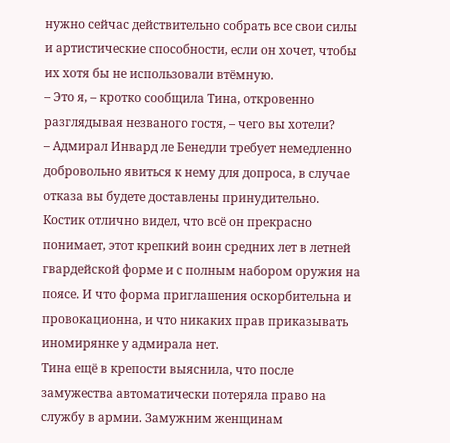нужно сейчас действительно собрать все свои силы и артистические способности, если он хочет, чтобы их хотя бы не использовали втёмную.
– Это я, – кротко сообщила Тина, откровенно разглядывая незваного гостя, – чего вы хотели?
– Адмирал Инвард ле Бенедли требует немедленно добровольно явиться к нему для допроса, в случае отказа вы будете доставлены принудительно.
Костик отлично видел, что всё он прекрасно понимает, этот крепкий воин средних лет в летней гвардейской форме и с полным набором оружия на поясе. И что форма приглашения оскорбительна и провокационна, и что никаких прав приказывать иномирянке у адмирала нет.
Тина ещё в крепости выяснила, что после замужества автоматически потеряла право на службу в армии. Замужним женщинам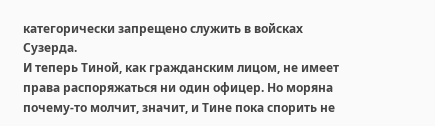категорически запрещено служить в войсках Сузерда.
И теперь Тиной, как гражданским лицом, не имеет права распоряжаться ни один офицер. Но моряна почему-то молчит, значит, и Тине пока спорить не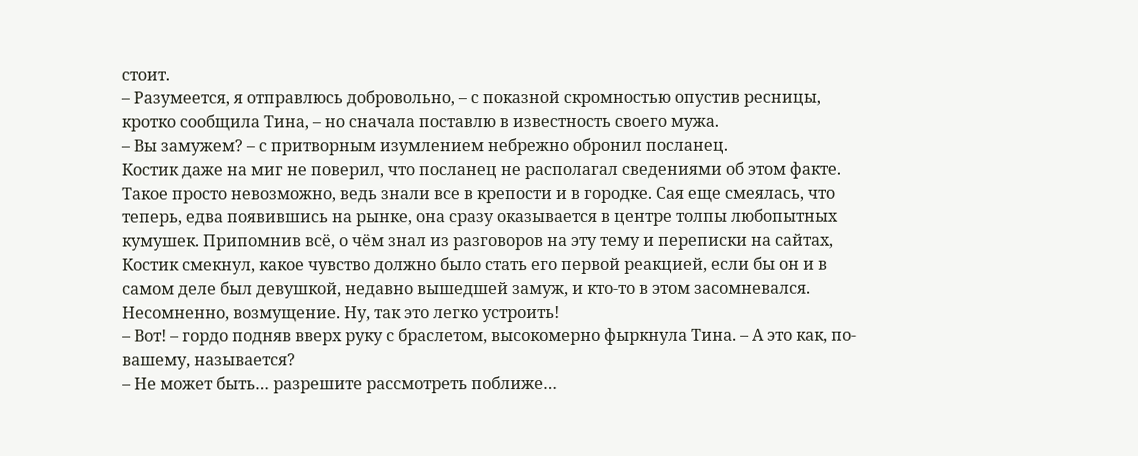стоит.
– Разумеется, я отправлюсь добровольно, – с показной скромностью опустив ресницы, кротко сообщила Тина, – но сначала поставлю в известность своего мужа.
– Вы замужем? – с притворным изумлением небрежно обронил посланец.
Костик даже на миг не поверил, что посланец не располагал сведениями об этом факте. Такое просто невозможно, ведь знали все в крепости и в городке. Сая еще смеялась, что теперь, едва появившись на рынке, она сразу оказывается в центре толпы любопытных кумушек. Припомнив всё, о чём знал из разговоров на эту тему и переписки на сайтах, Костик смекнул, какое чувство должно было стать его первой реакцией, если бы он и в самом деле был девушкой, недавно вышедшей замуж, и кто-то в этом засомневался. Несомненно, возмущение. Ну, так это легко устроить!
– Вот! – гордо подняв вверх руку с браслетом, высокомерно фыркнула Тина. – А это как, по-вашему, называется?
– Не может быть… разрешите рассмотреть поближе…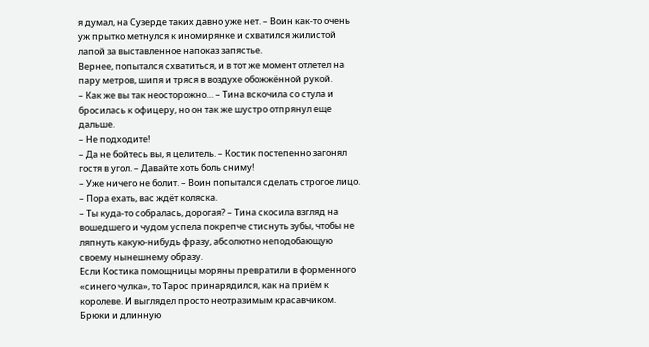я думал, на Сузерде таких давно уже нет. – Воин как-то очень уж прытко метнулся к иномирянке и схватился жилистой лапой за выставленное напоказ запястье.
Вернее, попытался схватиться, и в тот же момент отлетел на пару метров, шипя и тряся в воздухе обожжённой рукой.
– Как же вы так неосторожно… – Тина вскочила со стула и бросилась к офицеру, но он так же шустро отпрянул еще дальше.
– Не подходите!
– Да не бойтесь вы, я целитель. – Костик постепенно загонял гостя в угол. – Давайте хоть боль сниму!
– Уже ничего не болит. – Воин попытался сделать строгое лицо. – Пора ехать, вас ждёт коляска.
– Ты куда-то собралась, дорогая? – Тина скосила взгляд на вошедшего и чудом успела покрепче стиснуть зубы, чтобы не ляпнуть какую-нибудь фразу, абсолютно неподобающую своему нынешнему образу.
Если Костика помощницы моряны превратили в форменного «синего чулка», то Тарос принарядился, как на приём к королеве. И выглядел просто неотразимым красавчиком. Брюки и длинную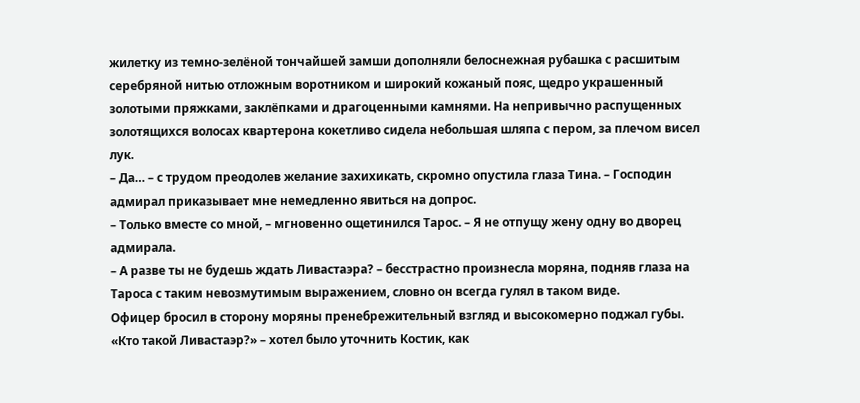жилетку из темно-зелёной тончайшей замши дополняли белоснежная рубашка с расшитым серебряной нитью отложным воротником и широкий кожаный пояс, щедро украшенный золотыми пряжками, заклёпками и драгоценными камнями. На непривычно распущенных золотящихся волосах квартерона кокетливо сидела небольшая шляпа с пером, за плечом висел лук.
– Да… – с трудом преодолев желание захихикать, скромно опустила глаза Тина. – Господин адмирал приказывает мне немедленно явиться на допрос.
– Только вместе со мной, – мгновенно ощетинился Тарос. – Я не отпущу жену одну во дворец адмирала.
– А разве ты не будешь ждать Ливастаэра? – бесстрастно произнесла моряна, подняв глаза на Тароса с таким невозмутимым выражением, словно он всегда гулял в таком виде.
Офицер бросил в сторону моряны пренебрежительный взгляд и высокомерно поджал губы.
«Кто такой Ливастаэр?» – хотел было уточнить Костик, как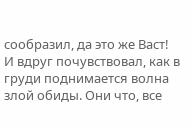сообразил, да это же Васт!
И вдруг почувствовал, как в груди поднимается волна злой обиды. Они что, все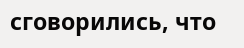сговорились, что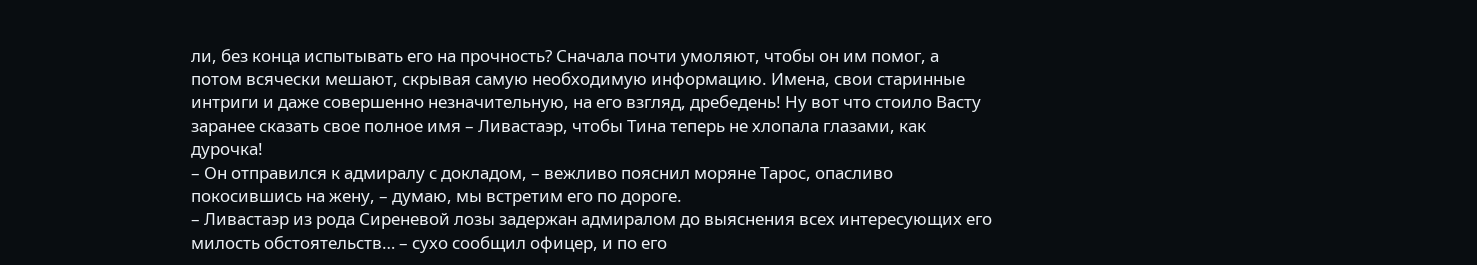ли, без конца испытывать его на прочность? Сначала почти умоляют, чтобы он им помог, а потом всячески мешают, скрывая самую необходимую информацию. Имена, свои старинные интриги и даже совершенно незначительную, на его взгляд, дребедень! Ну вот что стоило Васту заранее сказать свое полное имя – Ливастаэр, чтобы Тина теперь не хлопала глазами, как дурочка!
– Он отправился к адмиралу с докладом, – вежливо пояснил моряне Тарос, опасливо покосившись на жену, – думаю, мы встретим его по дороге.
– Ливастаэр из рода Сиреневой лозы задержан адмиралом до выяснения всех интересующих его милость обстоятельств… – сухо сообщил офицер, и по его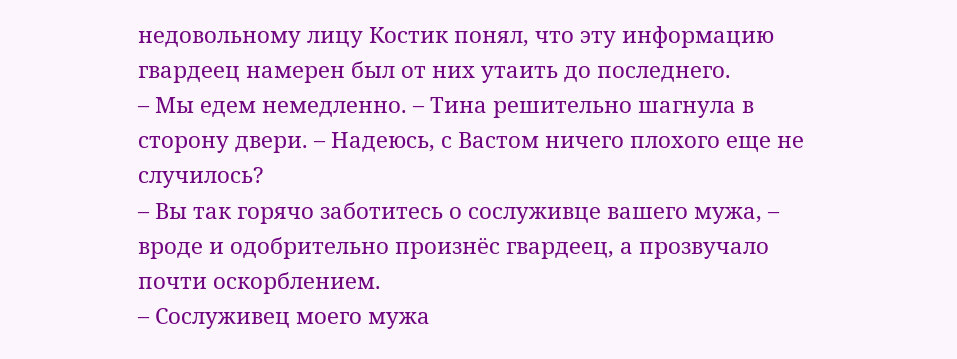недовольному лицу Костик понял, что эту информацию гвардеец намерен был от них утаить до последнего.
– Мы едем немедленно. – Тина решительно шагнула в сторону двери. – Надеюсь, с Вастом ничего плохого еще не случилось?
– Вы так горячо заботитесь о сослуживце вашего мужа, – вроде и одобрительно произнёс гвардеец, а прозвучало почти оскорблением.
– Сослуживец моего мужа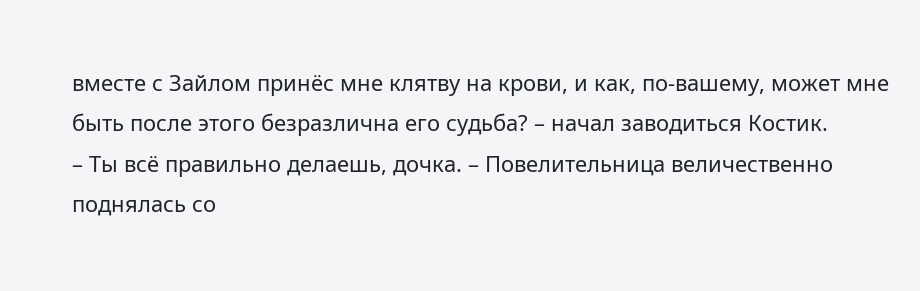вместе с Зайлом принёс мне клятву на крови, и как, по-вашему, может мне быть после этого безразлична его судьба? – начал заводиться Костик.
– Ты всё правильно делаешь, дочка. – Повелительница величественно поднялась со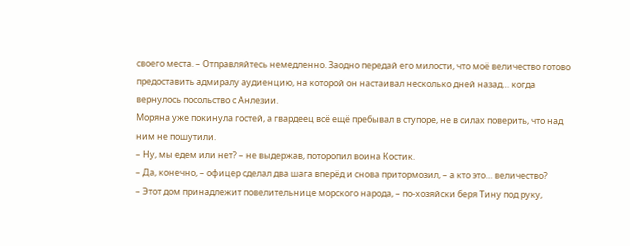своего места. – Отправляйтесь немедленно. Заодно передай его милости, что моё величество готово предоставить адмиралу аудиенцию, на которой он настаивал несколько дней назад… когда вернулось посольство с Анлезии.
Моряна уже покинула гостей, а гвардеец всё ещё пребывал в ступоре, не в силах поверить, что над ним не пошутили.
– Ну, мы едем или нет? – не выдержав, поторопил воина Костик.
– Да, конечно, – офицер сделал два шага вперёд и снова притормозил, – а кто это… величество?
– Этот дом принадлежит повелительнице морского народа, – по-хозяйски беря Тину под руку,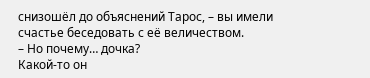снизошёл до объяснений Тарос, – вы имели счастье беседовать с её величеством.
– Но почему… дочка?
Какой-то он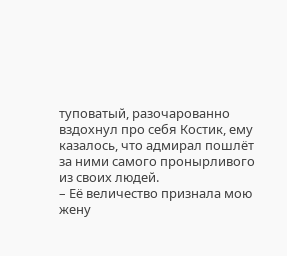туповатый, разочарованно вздохнул про себя Костик, ему казалось, что адмирал пошлёт за ними самого пронырливого из своих людей.
– Её величество признала мою жену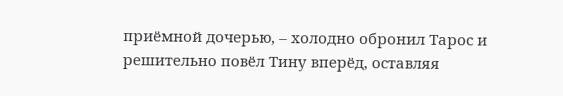приёмной дочерью, – холодно обронил Тарос и решительно повёл Тину вперёд, оставляя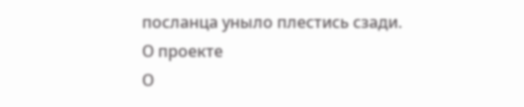посланца уныло плестись сзади.
О проекте
О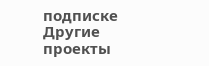подписке
Другие проекты